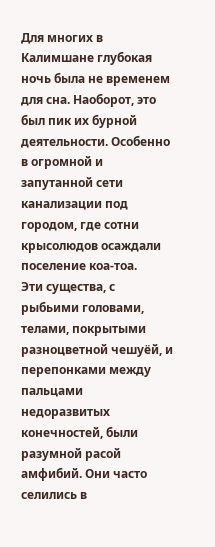Для многих в Калимшане глубокая ночь была не временем для сна. Наоборот, это был пик их бурной деятельности. Особенно в огромной и запутанной сети канализации под городом, где сотни крысолюдов осаждали поселение коа-тоа.
Эти существа, с рыбьими головами, телами, покрытыми разноцветной чешуёй, и перепонками между пальцами недоразвитых конечностей, были разумной расой амфибий. Они часто селились в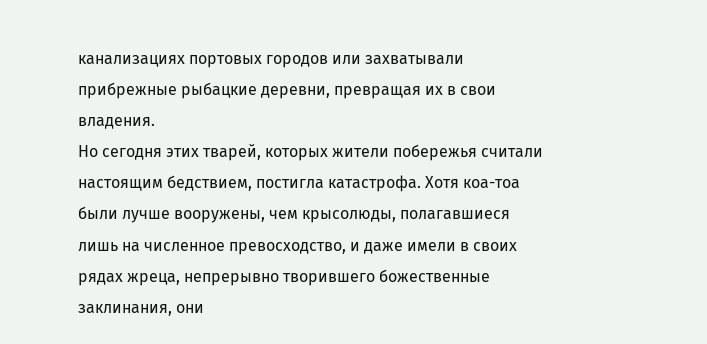канализациях портовых городов или захватывали прибрежные рыбацкие деревни, превращая их в свои владения.
Но сегодня этих тварей, которых жители побережья считали настоящим бедствием, постигла катастрофа. Хотя коа-тоа были лучше вооружены, чем крысолюды, полагавшиеся лишь на численное превосходство, и даже имели в своих рядах жреца, непрерывно творившего божественные заклинания, они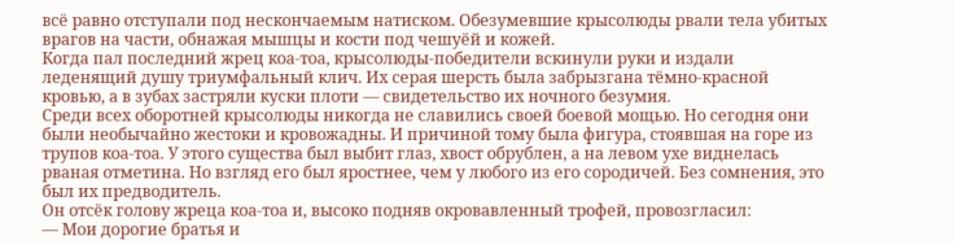всё равно отступали под нескончаемым натиском. Обезумевшие крысолюды рвали тела убитых врагов на части, обнажая мышцы и кости под чешуёй и кожей.
Когда пал последний жрец коа-тоа, крысолюды-победители вскинули руки и издали леденящий душу триумфальный клич. Их серая шерсть была забрызгана тёмно-красной кровью, а в зубах застряли куски плоти — свидетельство их ночного безумия.
Среди всех оборотней крысолюды никогда не славились своей боевой мощью. Но сегодня они были необычайно жестоки и кровожадны. И причиной тому была фигура, стоявшая на горе из трупов коа-тоа. У этого существа был выбит глаз, хвост обрублен, а на левом ухе виднелась рваная отметина. Но взгляд его был яростнее, чем у любого из его сородичей. Без сомнения, это был их предводитель.
Он отсёк голову жреца коа-тоа и, высоко подняв окровавленный трофей, провозгласил:
— Мои дорогие братья и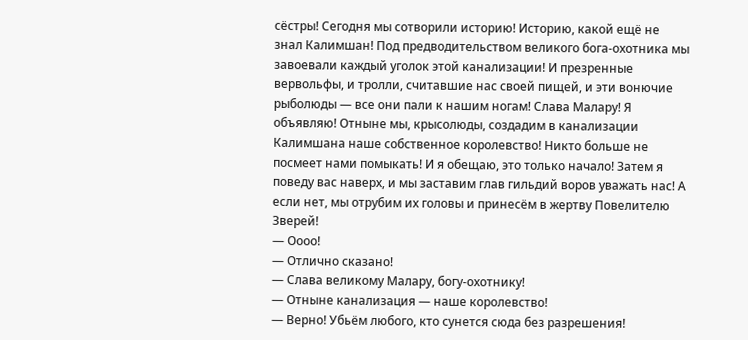сёстры! Сегодня мы сотворили историю! Историю, какой ещё не знал Калимшан! Под предводительством великого бога-охотника мы завоевали каждый уголок этой канализации! И презренные вервольфы, и тролли, считавшие нас своей пищей, и эти вонючие рыболюды — все они пали к нашим ногам! Слава Малару! Я объявляю! Отныне мы, крысолюды, создадим в канализации Калимшана наше собственное королевство! Никто больше не посмеет нами помыкать! И я обещаю, это только начало! Затем я поведу вас наверх, и мы заставим глав гильдий воров уважать нас! А если нет, мы отрубим их головы и принесём в жертву Повелителю Зверей!
— Оооо!
— Отлично сказано!
— Слава великому Малару, богу-охотнику!
— Отныне канализация — наше королевство!
— Верно! Убьём любого, кто сунется сюда без разрешения!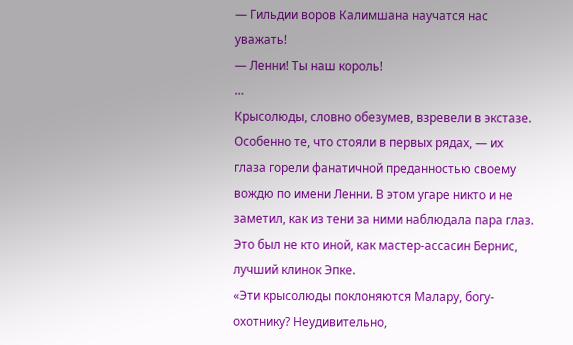— Гильдии воров Калимшана научатся нас уважать!
— Ленни! Ты наш король!
…
Крысолюды, словно обезумев, взревели в экстазе. Особенно те, что стояли в первых рядах, — их глаза горели фанатичной преданностью своему вождю по имени Ленни. В этом угаре никто и не заметил, как из тени за ними наблюдала пара глаз.
Это был не кто иной, как мастер-ассасин Бернис, лучший клинок Эпке.
«Эти крысолюды поклоняются Малару, богу-охотнику? Неудивительно,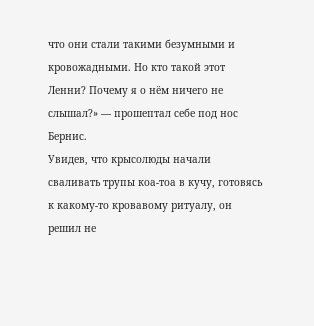что они стали такими безумными и кровожадными. Но кто такой этот Ленни? Почему я о нём ничего не слышал?» — прошептал себе под нос Бернис.
Увидев, что крысолюды начали сваливать трупы коа-тоа в кучу, готовясь к какому-то кровавому ритуалу, он решил не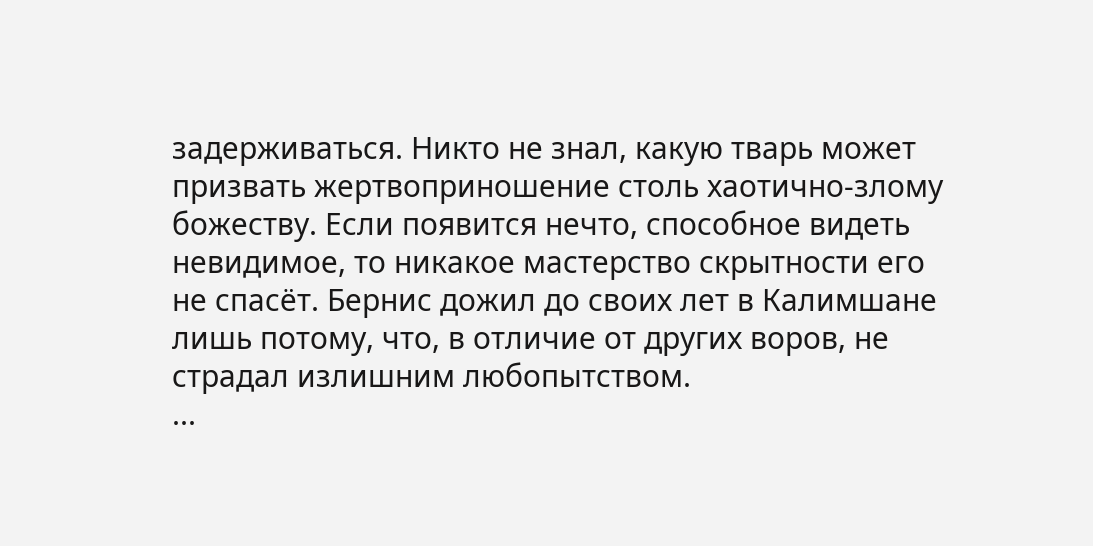задерживаться. Никто не знал, какую тварь может призвать жертвоприношение столь хаотично-злому божеству. Если появится нечто, способное видеть невидимое, то никакое мастерство скрытности его не спасёт. Бернис дожил до своих лет в Калимшане лишь потому, что, в отличие от других воров, не страдал излишним любопытством.
...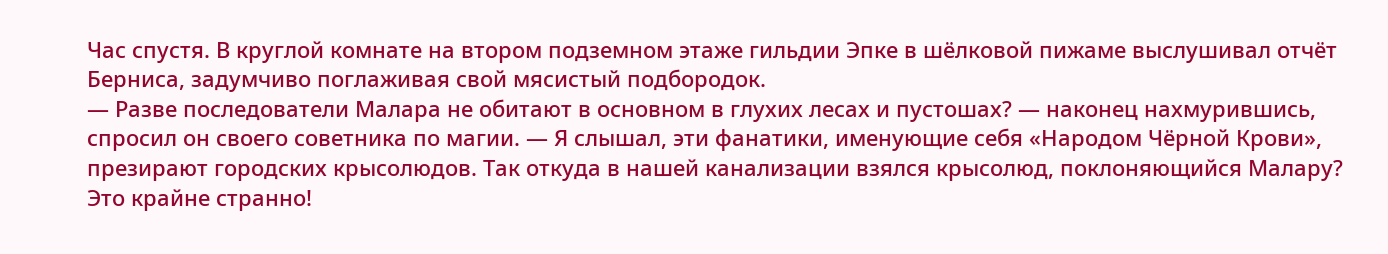Час спустя. В круглой комнате на втором подземном этаже гильдии Эпке в шёлковой пижаме выслушивал отчёт Берниса, задумчиво поглаживая свой мясистый подбородок.
— Разве последователи Малара не обитают в основном в глухих лесах и пустошах? — наконец нахмурившись, спросил он своего советника по магии. — Я слышал, эти фанатики, именующие себя «Народом Чёрной Крови», презирают городских крысолюдов. Так откуда в нашей канализации взялся крысолюд, поклоняющийся Малару? Это крайне странно!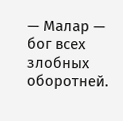— Малар — бог всех злобных оборотней.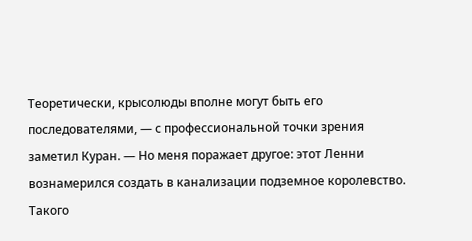Теоретически, крысолюды вполне могут быть его последователями, — с профессиональной точки зрения заметил Куран. — Но меня поражает другое: этот Ленни вознамерился создать в канализации подземное королевство. Такого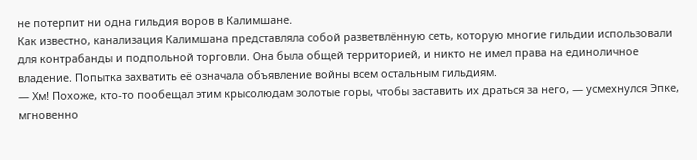не потерпит ни одна гильдия воров в Калимшане.
Как известно, канализация Калимшана представляла собой разветвлённую сеть, которую многие гильдии использовали для контрабанды и подпольной торговли. Она была общей территорией, и никто не имел права на единоличное владение. Попытка захватить её означала объявление войны всем остальным гильдиям.
— Хм! Похоже, кто-то пообещал этим крысолюдам золотые горы, чтобы заставить их драться за него, — усмехнулся Эпке, мгновенно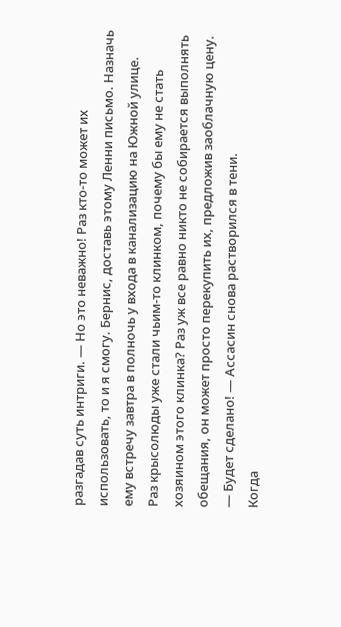разгадав суть интриги. — Но это неважно! Раз кто-то может их использовать, то и я смогу. Бернис, доставь этому Ленни письмо. Назначь ему встречу завтра в полночь у входа в канализацию на Южной улице.
Раз крысолюды уже стали чьим-то клинком, почему бы ему не стать хозяином этого клинка? Раз уж все равно никто не собирается выполнять обещания, он может просто перекупить их, предложив заоблачную цену.
— Будет сделано! — Ассасин снова растворился в тени.
Когда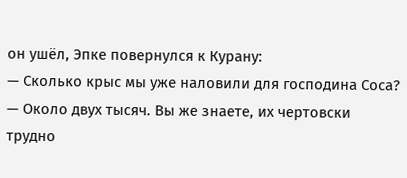он ушёл, Эпке повернулся к Курану:
— Сколько крыс мы уже наловили для господина Соса?
— Около двух тысяч. Вы же знаете, их чертовски трудно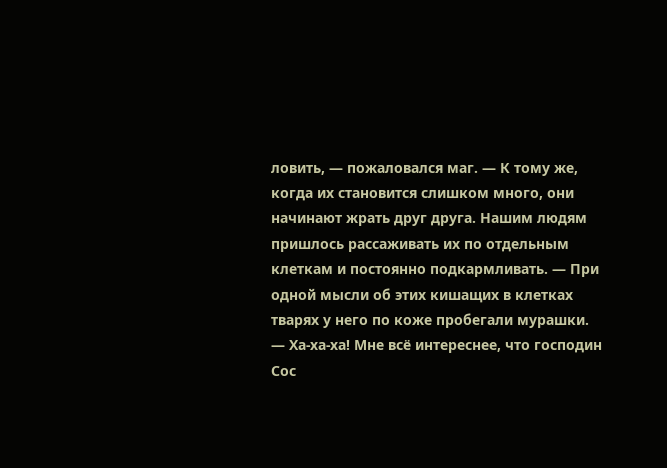ловить, — пожаловался маг. — К тому же, когда их становится слишком много, они начинают жрать друг друга. Нашим людям пришлось рассаживать их по отдельным клеткам и постоянно подкармливать. — При одной мысли об этих кишащих в клетках тварях у него по коже пробегали мурашки.
— Ха-ха-ха! Мне всё интереснее, что господин Сос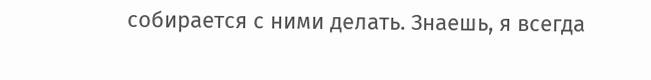собирается с ними делать. Знаешь, я всегда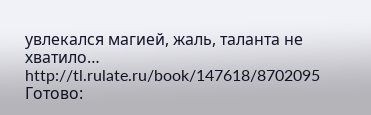увлекался магией, жаль, таланта не хватило…
http://tl.rulate.ru/book/147618/8702095
Готово: